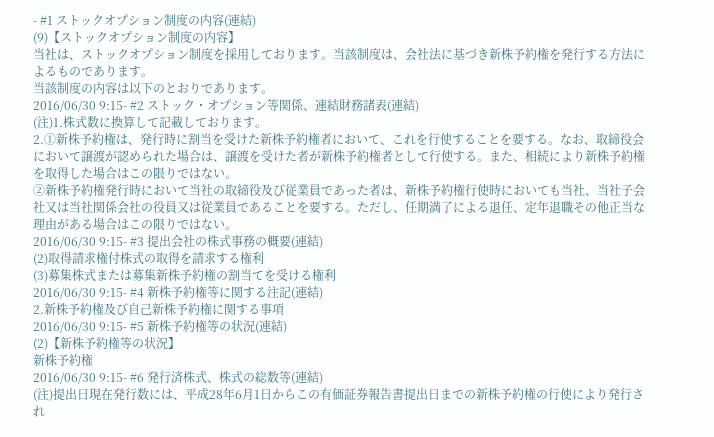- #1 ストックオプション制度の内容(連結)
(9)【ストックオプション制度の内容】
当社は、ストックオプション制度を採用しております。当該制度は、会社法に基づき新株予約権を発行する方法によるものであります。
当該制度の内容は以下のとおりであります。
2016/06/30 9:15- #2 ストック・オプション等関係、連結財務諸表(連結)
(注)1.株式数に換算して記載しております。
2.①新株予約権は、発行時に割当を受けた新株予約権者において、これを行使することを要する。なお、取締役会において譲渡が認められた場合は、譲渡を受けた者が新株予約権者として行使する。また、相続により新株予約権を取得した場合はこの限りではない。
②新株予約権発行時において当社の取締役及び従業員であった者は、新株予約権行使時においても当社、当社子会社又は当社関係会社の役員又は従業員であることを要する。ただし、任期満了による退任、定年退職その他正当な理由がある場合はこの限りではない。
2016/06/30 9:15- #3 提出会社の株式事務の概要(連結)
(2)取得請求権付株式の取得を請求する権利
(3)募集株式または募集新株予約権の割当てを受ける権利
2016/06/30 9:15- #4 新株予約権等に関する注記(連結)
2.新株予約権及び自己新株予約権に関する事項
2016/06/30 9:15- #5 新株予約権等の状況(連結)
(2)【新株予約権等の状況】
新株予約権
2016/06/30 9:15- #6 発行済株式、株式の総数等(連結)
(注)提出日現在発行数には、平成28年6月1日からこの有価証券報告書提出日までの新株予約権の行使により発行され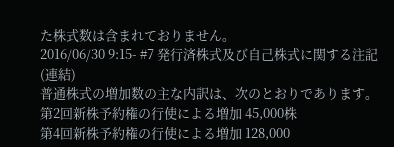た株式数は含まれておりません。
2016/06/30 9:15- #7 発行済株式及び自己株式に関する注記(連結)
普通株式の増加数の主な内訳は、次のとおりであります。
第2回新株予約権の行使による増加 45,000株
第4回新株予約権の行使による増加 128,000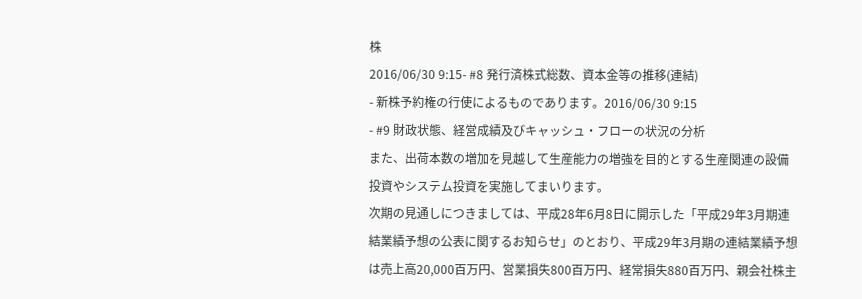株
2016/06/30 9:15- #8 発行済株式総数、資本金等の推移(連結)
- 新株予約権の行使によるものであります。2016/06/30 9:15
- #9 財政状態、経営成績及びキャッシュ・フローの状況の分析
また、出荷本数の増加を見越して生産能力の増強を目的とする生産関連の設備投資やシステム投資を実施してまいります。
次期の見通しにつきましては、平成28年6月8日に開示した「平成29年3月期連結業績予想の公表に関するお知らせ」のとおり、平成29年3月期の連結業績予想は売上高20,000百万円、営業損失800百万円、経常損失880百万円、親会社株主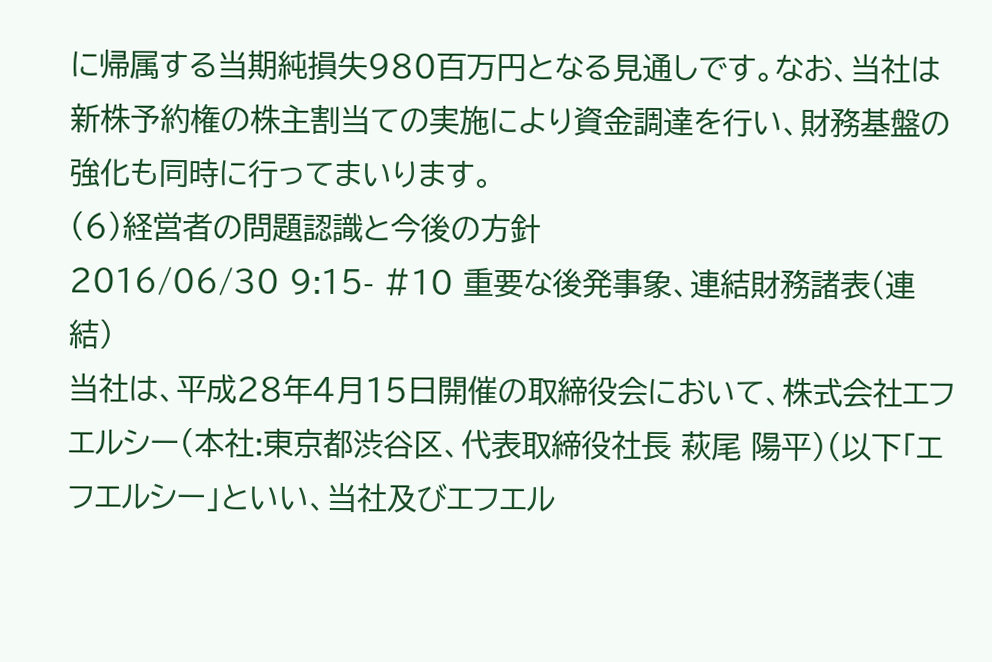に帰属する当期純損失980百万円となる見通しです。なお、当社は新株予約権の株主割当ての実施により資金調達を行い、財務基盤の強化も同時に行ってまいります。
(6)経営者の問題認識と今後の方針
2016/06/30 9:15- #10 重要な後発事象、連結財務諸表(連結)
当社は、平成28年4月15日開催の取締役会において、株式会社エフエルシー(本社:東京都渋谷区、代表取締役社長 萩尾 陽平)(以下「エフエルシー」といい、当社及びエフエル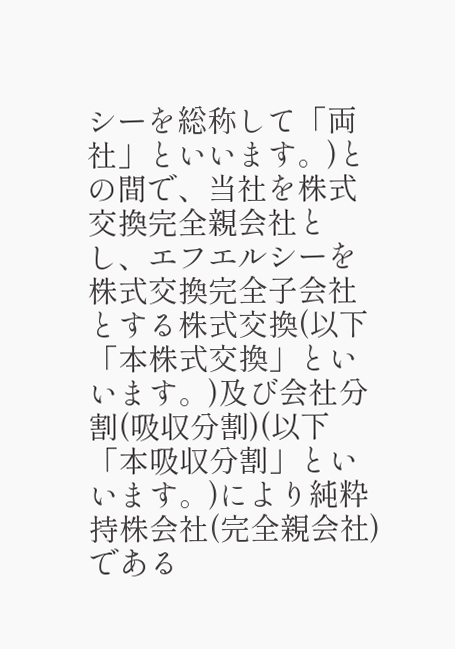シーを総称して「両社」といいます。)との間で、当社を株式交換完全親会社とし、エフエルシーを株式交換完全子会社とする株式交換(以下「本株式交換」といいます。)及び会社分割(吸収分割)(以下「本吸収分割」といいます。)により純粋持株会社(完全親会社)である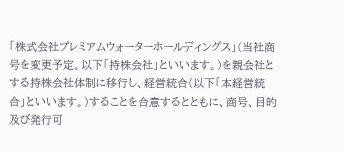「株式会社プレミアムウォーターホールディングス」(当社商号を変更予定。以下「持株会社」といいます。)を親会社とする持株会社体制に移行し、経営統合(以下「本経営統合」といいます。)することを合意するとともに、商号、目的及び発行可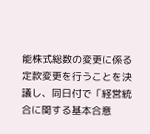能株式総数の変更に係る定款変更を行うことを決議し、同日付で「経営統合に関する基本合意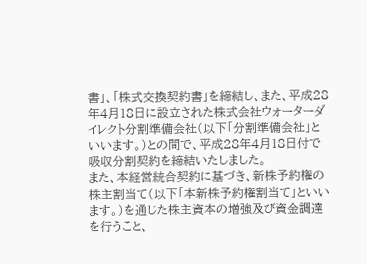書」、「株式交換契約書」を締結し、また、平成28年4月18日に設立された株式会社ウォーターダイレクト分割準備会社(以下「分割準備会社」といいます。)との間で、平成28年4月18日付で吸収分割契約を締結いたしました。
また、本経営統合契約に基づき、新株予約権の株主割当て(以下「本新株予約権割当て」といいます。)を通じた株主資本の増強及び資金調達を行うこと、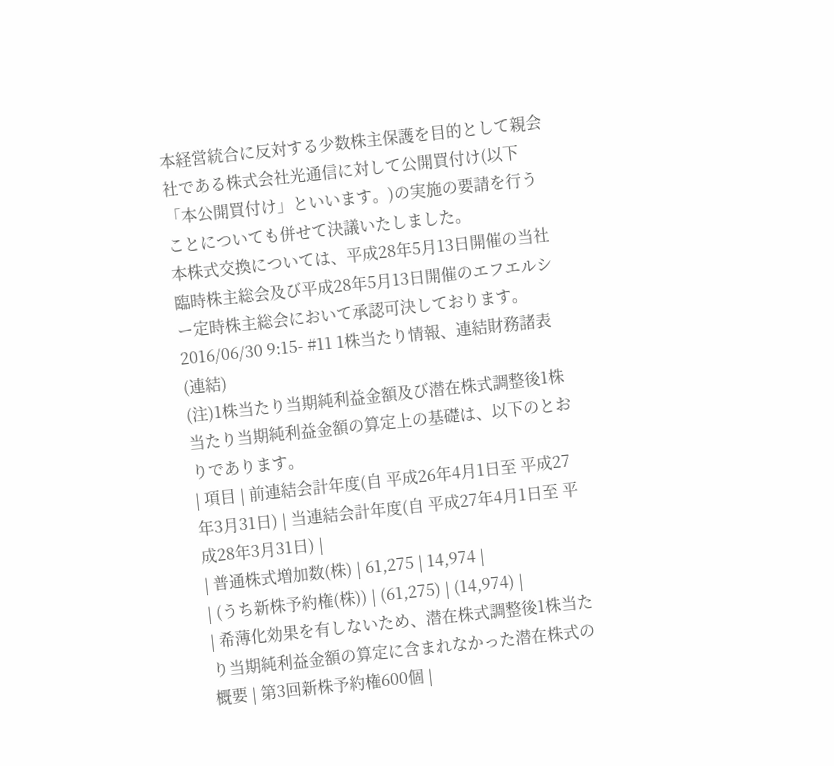本経営統合に反対する少数株主保護を目的として親会社である株式会社光通信に対して公開買付け(以下「本公開買付け」といいます。)の実施の要請を行うことについても併せて決議いたしました。
本株式交換については、平成28年5月13日開催の当社臨時株主総会及び平成28年5月13日開催のエフエルシー定時株主総会において承認可決しております。
2016/06/30 9:15- #11 1株当たり情報、連結財務諸表(連結)
(注)1株当たり当期純利益金額及び潜在株式調整後1株当たり当期純利益金額の算定上の基礎は、以下のとおりであります。
| 項目 | 前連結会計年度(自 平成26年4月1日至 平成27年3月31日) | 当連結会計年度(自 平成27年4月1日至 平成28年3月31日) |
| 普通株式増加数(株) | 61,275 | 14,974 |
| (うち新株予約権(株)) | (61,275) | (14,974) |
| 希薄化効果を有しないため、潜在株式調整後1株当たり当期純利益金額の算定に含まれなかった潜在株式の概要 | 第3回新株予約権600個 |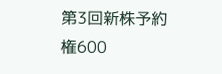第3回新株予約権600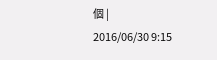個 |
2016/06/30 9:15